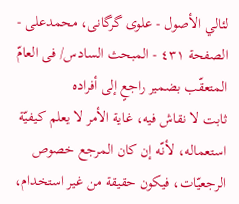لئالي الأصول - علوی گرگانی، محمدعلی - الصفحة ٤٣١ - المبحث السادس/ فی العامّ المتعقّب بضمیر راجعٍ إلی أفراده
ثابت لا نقاش فيه، غاية الأمر لا يعلم كيفيّة استعماله، لأنّه إن كان المرجع خصوص الرجعيّات، فيكون حقيقة من غير استخدام،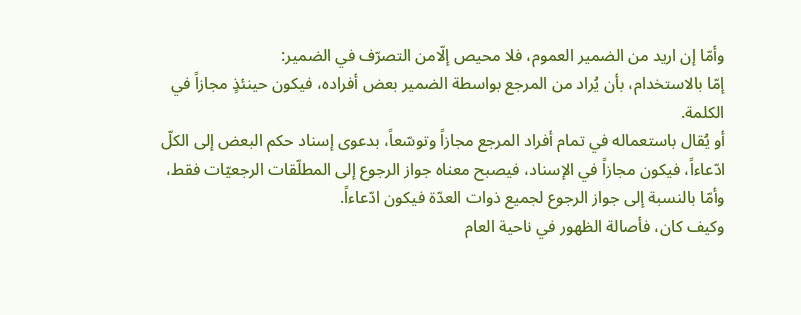وأمّا إن اريد من الضمير العموم، فلا محيص إلّامن التصرّف في الضمير:
إمّا بالاستخدام، بأن يُراد من المرجع بواسطة الضمير بعض أفراده، فيكون حينئذٍ مجازاً في الكلمة.
أو يُقال باستعماله في تمام أفراد المرجع مجازاً وتوسّعاً، بدعوى إسناد حكم البعض إلى الكلّ ادّعاءاً، فيكون مجازاً في الإسناد، فيصبح معناه جواز الرجوع إلى المطلّقات الرجعيّات فقط، وأمّا بالنسبة إلى جواز الرجوع لجميع ذوات العدّة فيكون ادّعاءاً.
وكيف كان، فأصالة الظهور في ناحية العام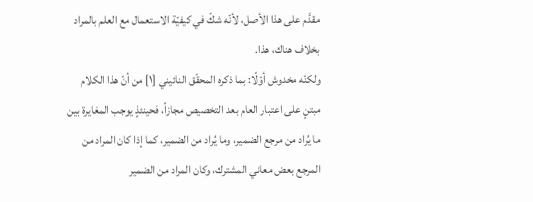مقدَّم على هذا الأصل، لأنّه شكّ في كيفيّة الاستعمال مع العلم بالمراد بخلاف هناك، هذا.
ولكنّه مخدوش أوّلًا: بما ذكره المحقّق النائيني [١] من أنّ هذا الكلام مبتنٍ على اعتبار العام بعد التخصيص مجازاً، فحينئذٍ يوجب المغايرة بين ما يُراد من مرجع الضمير، وما يُراد من الضمير، كما إذا كان المراد من المرجع بعض معاني المشترك، وكان المراد من الضمير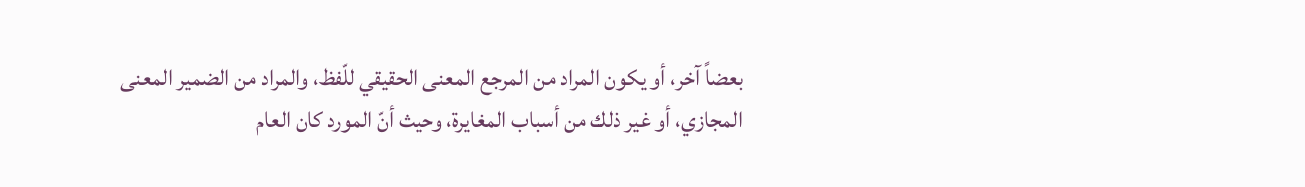بعضاً آخر، أو يكون المراد من المرجع المعنى الحقيقي للّفظ، والمراد من الضمير المعنى المجازي، أو غير ذلك من أسباب المغايرة، وحيث أنّ المورد كان العام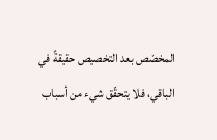المخصّص بعد التخصيص حقيقةً في الباقي، فلا يتحقّق شيء من أسباب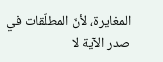المغايرة، لأنّ المطلّقات في صدر الآية لا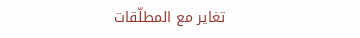تغاير مع المطلّقات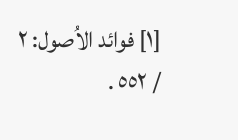[١] فوائد الاُصول: ٢ / ٥٥٢ .